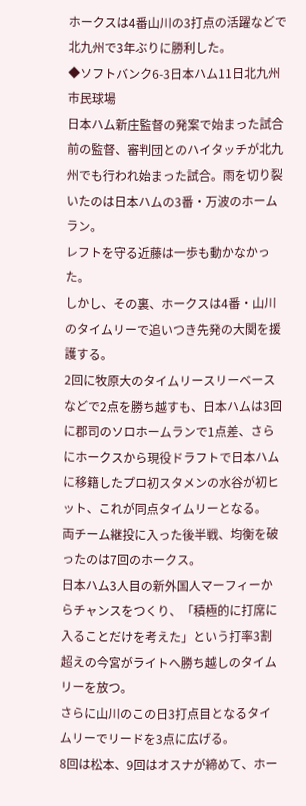ホークスは4番山川の3打点の活躍などで北九州で3年ぶりに勝利した。
◆ソフトバンク6-3日本ハム11日北九州市民球場
日本ハム新庄監督の発案で始まった試合前の監督、審判団とのハイタッチが北九州でも行われ始まった試合。雨を切り裂いたのは日本ハムの3番・万波のホームラン。
レフトを守る近藤は一歩も動かなかった。
しかし、その裏、ホークスは4番・山川のタイムリーで追いつき先発の大関を援護する。
2回に牧原大のタイムリースリーベースなどで2点を勝ち越すも、日本ハムは3回に郡司のソロホームランで1点差、さらにホークスから現役ドラフトで日本ハムに移籍したプロ初スタメンの水谷が初ヒット、これが同点タイムリーとなる。
両チーム継投に入った後半戦、均衡を破ったのは7回のホークス。
日本ハム3人目の新外国人マーフィーからチャンスをつくり、「積極的に打席に入ることだけを考えた」という打率3割超えの今宮がライトへ勝ち越しのタイムリーを放つ。
さらに山川のこの日3打点目となるタイムリーでリードを3点に広げる。
8回は松本、9回はオスナが締めて、ホー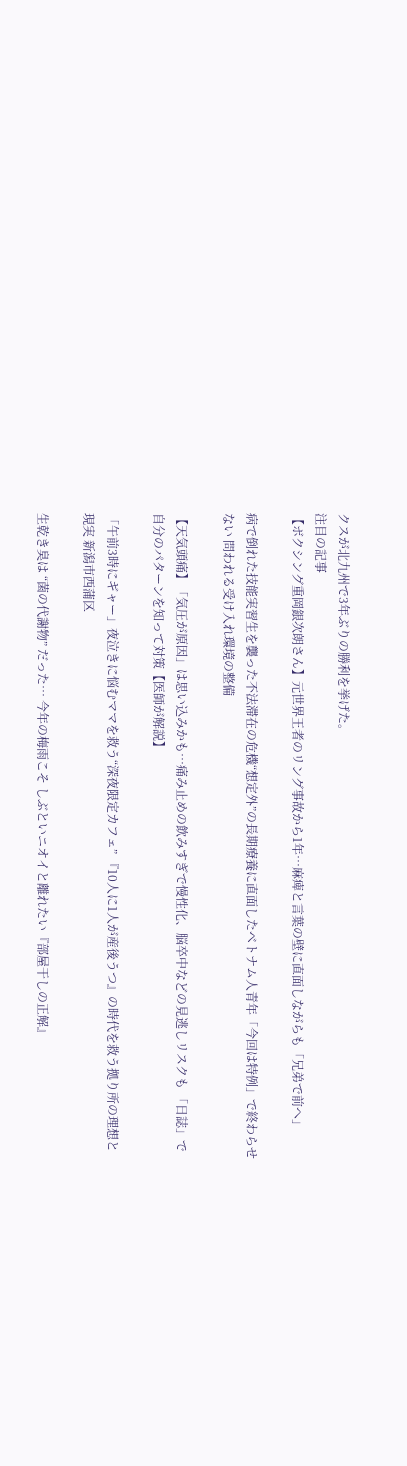クスが北九州で3年ぶりの勝利を挙げた。
注目の記事
【ボクシング重岡銀次朗さん】元世界王者のリング事故から1年…麻痺と言葉の壁に直面しながらも「兄弟で前へ」

病で倒れた技能実習生を襲った不法滞在の危機“想定外”の長期療養に直面したベトナム人青年「今回は特例」で終わらせない 問われる受け入れ環境の整備

【天気頭痛】「気圧が原因」は思い込みかも…痛み止めの飲みすぎで慢性化、脳卒中などの見逃しリスクも 「日誌」で自分のパターンを知って対策【医師が解説】

「午前3時にギャー」夜泣きに悩むママを救う“深夜限定カフェ” 『10人に1人が産後うつ』の時代を救う拠り所の理想と現実 新潟市西蒲区

生乾き臭は “菌の代謝物” だった… 今年の梅雨こそ しぶといニオイと離れたい『部屋干しの正解』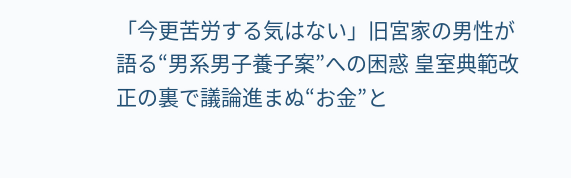「今更苦労する気はない」旧宮家の男性が語る“男系男子養子案”への困惑 皇室典範改正の裏で議論進まぬ“お金”と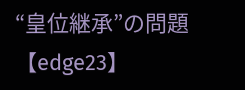“皇位継承”の問題【edge23】